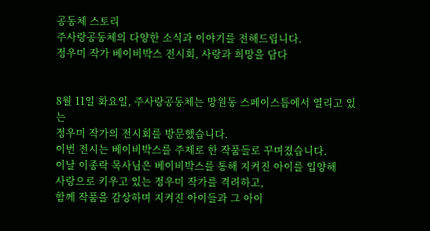공동체 스토리
주사랑공동체의 다양한 소식과 이야기를 전해드립니다.
정우미 작가 베이비박스 전시회, 사랑과 희망을 담다


8월 11일 화요일, 주사랑공동체는 망원동 스페이스틈에서 열리고 있는
정우미 작가의 전시회를 방문했습니다.
이번 전시는 베이비박스를 주제로 한 작품들로 꾸며졌습니다.
이날 이종락 목사님은 베이비박스를 통해 지켜진 아이를 입양해
사랑으로 키우고 있는 정우미 작가를 격려하고,
함께 작품을 감상하며 지켜진 아이들과 그 아이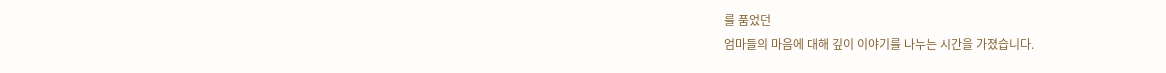를 품었던
엄마들의 마음에 대해 깊이 이야기를 나누는 시간을 가졌습니다.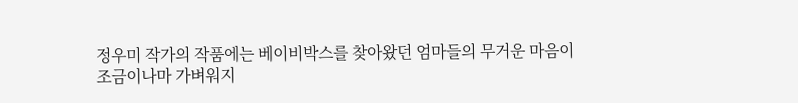정우미 작가의 작품에는 베이비박스를 찾아왔던 엄마들의 무거운 마음이
조금이나마 가벼워지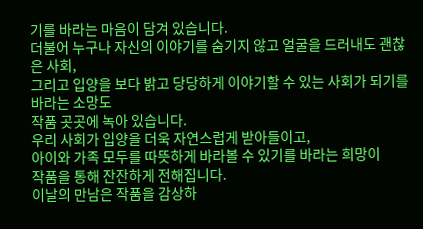기를 바라는 마음이 담겨 있습니다.
더불어 누구나 자신의 이야기를 숨기지 않고 얼굴을 드러내도 괜찮은 사회,
그리고 입양을 보다 밝고 당당하게 이야기할 수 있는 사회가 되기를 바라는 소망도
작품 곳곳에 녹아 있습니다.
우리 사회가 입양을 더욱 자연스럽게 받아들이고,
아이와 가족 모두를 따뜻하게 바라볼 수 있기를 바라는 희망이
작품을 통해 잔잔하게 전해집니다.
이날의 만남은 작품을 감상하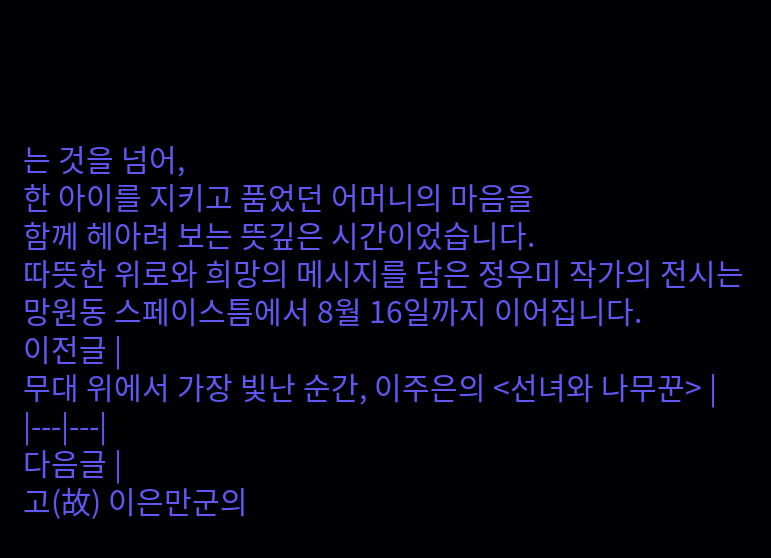는 것을 넘어,
한 아이를 지키고 품었던 어머니의 마음을
함께 헤아려 보는 뜻깊은 시간이었습니다.
따뜻한 위로와 희망의 메시지를 담은 정우미 작가의 전시는
망원동 스페이스틈에서 8월 16일까지 이어집니다.
이전글 |
무대 위에서 가장 빛난 순간, 이주은의 <선녀와 나무꾼> |
|---|---|
다음글 |
고(故) 이은만군의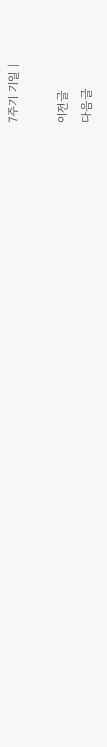7주기 기일 |

이전글
다음글